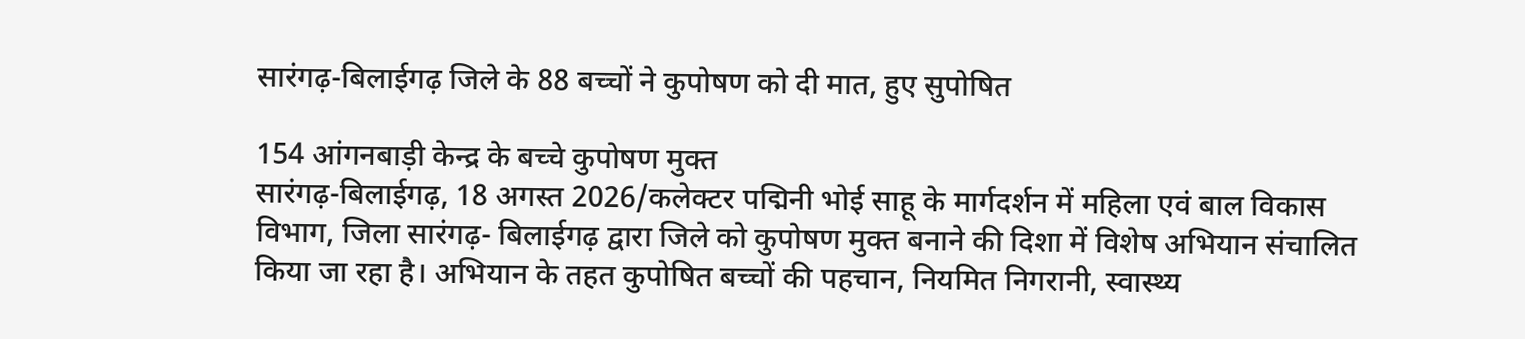सारंगढ़-बिलाईगढ़ जिले के 88 बच्चों ने कुपोषण को दी मात, हुए सुपोषित

154 आंगनबाड़ी केन्द्र के बच्चे कुपोषण मुक्त
सारंगढ़-बिलाईगढ़, 18 अगस्त 2026/कलेक्टर पद्मिनी भोई साहू के मार्गदर्शन में महिला एवं बाल विकास विभाग, जिला सारंगढ़- बिलाईगढ़ द्वारा जिले को कुपोषण मुक्त बनाने की दिशा में विशेष अभियान संचालित किया जा रहा है। अभियान के तहत कुपोषित बच्चों की पहचान, नियमित निगरानी, स्वास्थ्य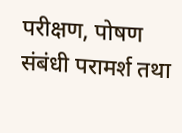परीक्षण, पोषण संबंधी परामर्श तथा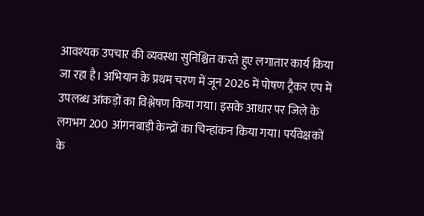आवश्यक उपचार की व्यवस्था सुनिश्चित करते हुए लगातार कार्य किया जा रहा है। अभियान के प्रथम चरण में जून 2026 में पोषण ट्रैकर एप में उपलब्ध आंकड़ों का विश्लेषण किया गया। इसके आधार पर जिले के लगभग 200 आंगनबाड़ी केन्द्रों का चिन्हांकन किया गया। पर्यवेक्षकों के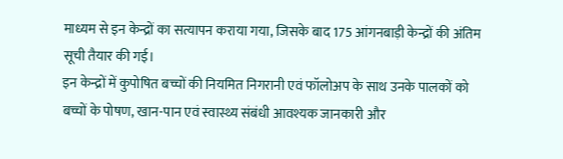माध्यम से इन केन्द्रों का सत्यापन कराया गया, जिसके बाद 175 आंगनबाड़ी केन्द्रों की अंतिम सूची तैयार की गई।
इन केन्द्रों में कुपोषित बच्चों की नियमित निगरानी एवं फॉलोअप के साथ उनके पालकों को बच्चों के पोषण, खान-पान एवं स्वास्थ्य संबंधी आवश्यक जानकारी और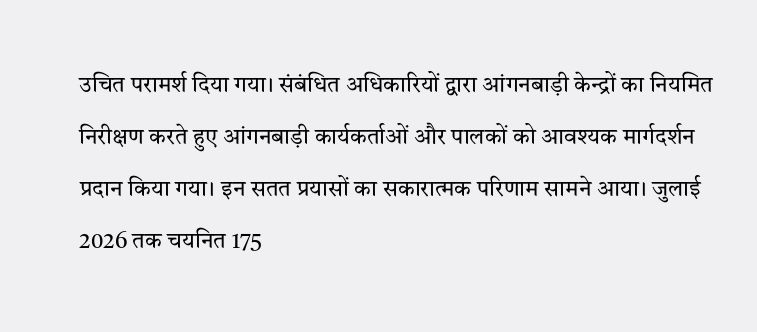उचित परामर्श दिया गया। संबंधित अधिकारियों द्वारा आंगनबाड़ी केन्द्रों का नियमित निरीक्षण करते हुए आंगनबाड़ी कार्यकर्ताओं और पालकों को आवश्यक मार्गदर्शन प्रदान किया गया। इन सतत प्रयासों का सकारात्मक परिणाम सामने आया। जुलाई 2026 तक चयनित 175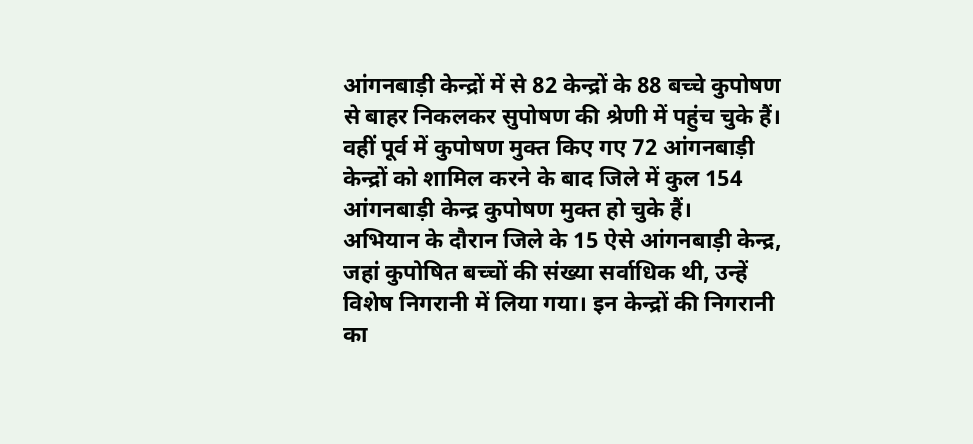आंगनबाड़ी केन्द्रों में से 82 केन्द्रों के 88 बच्चे कुपोषण से बाहर निकलकर सुपोषण की श्रेणी में पहुंच चुके हैं। वहीं पूर्व में कुपोषण मुक्त किए गए 72 आंगनबाड़ी केन्द्रों को शामिल करने के बाद जिले में कुल 154 आंगनबाड़ी केन्द्र कुपोषण मुक्त हो चुके हैं।
अभियान के दौरान जिले के 15 ऐसे आंगनबाड़ी केन्द्र, जहां कुपोषित बच्चों की संख्या सर्वाधिक थी, उन्हें विशेष निगरानी में लिया गया। इन केन्द्रों की निगरानी का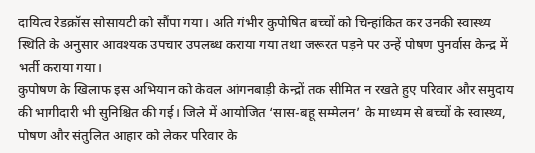दायित्व रेडक्रॉस सोसायटी को सौंपा गया। अति गंभीर कुपोषित बच्चों को चिन्हांकित कर उनकी स्वास्थ्य स्थिति के अनुसार आवश्यक उपचार उपलब्ध कराया गया तथा जरूरत पड़ने पर उन्हें पोषण पुनर्वास केन्द्र में भर्ती कराया गया।
कुपोषण के खिलाफ इस अभियान को केवल आंगनबाड़ी केन्द्रों तक सीमित न रखते हुए परिवार और समुदाय की भागीदारी भी सुनिश्चित की गई। जिले में आयोजित ‘सास-बहू सम्मेलन’ के माध्यम से बच्चों के स्वास्थ्य, पोषण और संतुलित आहार को लेकर परिवार के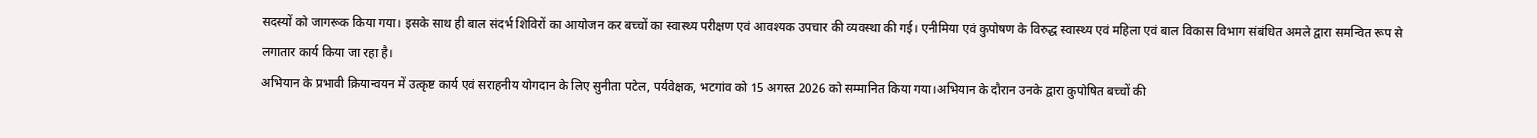सदस्यों को जागरूक किया गया। इसके साथ ही बाल संदर्भ शिविरों का आयोजन कर बच्चों का स्वास्थ्य परीक्षण एवं आवश्यक उपचार की व्यवस्था की गई। एनीमिया एवं कुपोषण के विरुद्ध स्वास्थ्य एवं महिला एवं बाल विकास विभाग संबंधित अमले द्वारा समन्वित रूप से लगातार कार्य किया जा रहा है।
अभियान के प्रभावी क्रियान्वयन में उत्कृष्ट कार्य एवं सराहनीय योगदान के लिए सुनीता पटेल, पर्यवेक्षक, भटगांव को 15 अगस्त 2026 को सम्मानित किया गया।अभियान के दौरान उनके द्वारा कुपोषित बच्चों की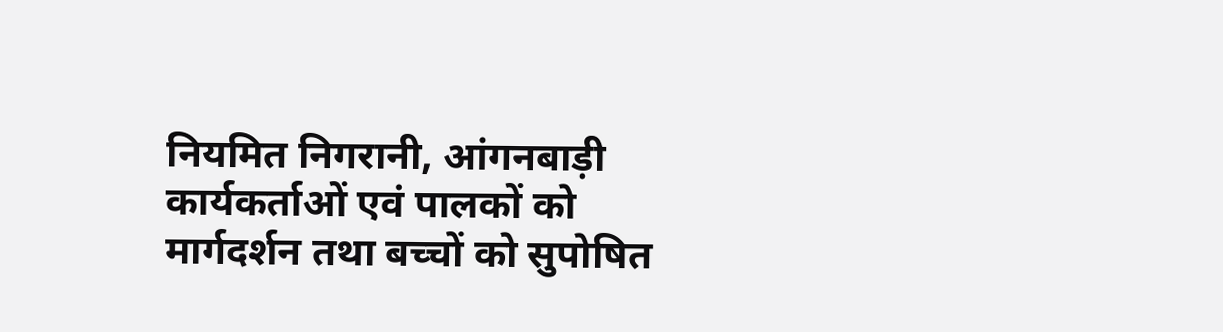नियमित निगरानी, आंगनबाड़ी कार्यकर्ताओं एवं पालकों को मार्गदर्शन तथा बच्चों को सुपोषित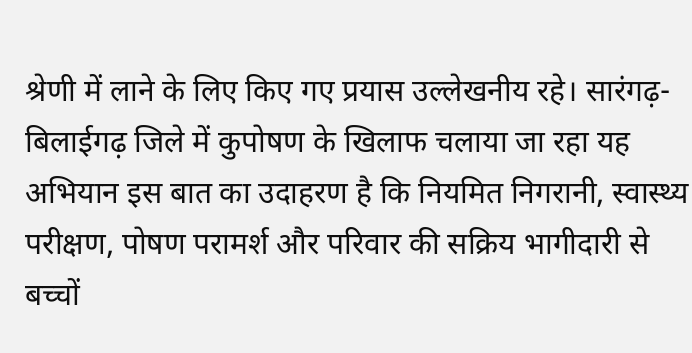श्रेणी में लाने के लिए किए गए प्रयास उल्लेखनीय रहे। सारंगढ़-बिलाईगढ़ जिले में कुपोषण के खिलाफ चलाया जा रहा यह अभियान इस बात का उदाहरण है कि नियमित निगरानी, स्वास्थ्य परीक्षण, पोषण परामर्श और परिवार की सक्रिय भागीदारी से बच्चों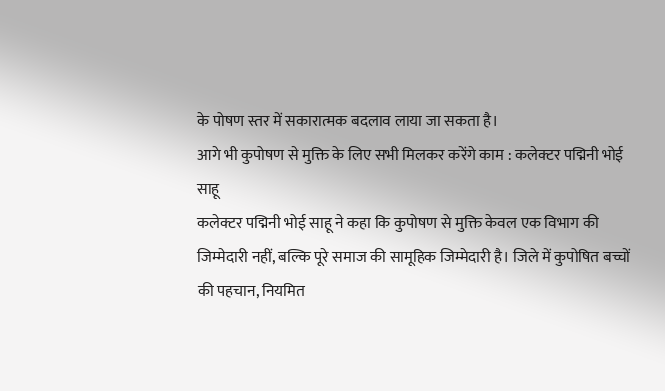के पोषण स्तर में सकारात्मक बदलाव लाया जा सकता है।
आगे भी कुपोषण से मुक्ति के लिए सभी मिलकर करेंगे काम : कलेक्टर पद्मिनी भोई साहू
कलेक्टर पद्मिनी भोई साहू ने कहा कि कुपोषण से मुक्ति केवल एक विभाग की जिम्मेदारी नहीं, बल्कि पूरे समाज की सामूहिक जिम्मेदारी है। जिले में कुपोषित बच्चों की पहचान, नियमित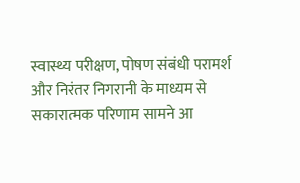स्वास्थ्य परीक्षण, पोषण संबंधी परामर्श और निरंतर निगरानी के माध्यम से सकारात्मक परिणाम सामने आ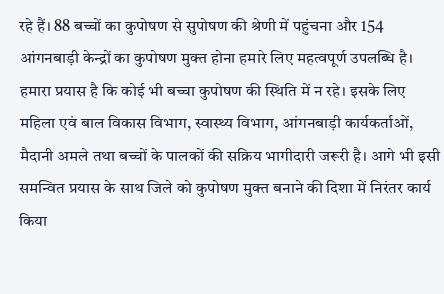रहे हैं। 88 बच्चों का कुपोषण से सुपोषण की श्रेणी में पहुंचना और 154 आंगनबाड़ी केन्द्रों का कुपोषण मुक्त होना हमारे लिए महत्वपूर्ण उपलब्धि है। हमारा प्रयास है कि कोई भी बच्चा कुपोषण की स्थिति में न रहे। इसके लिए महिला एवं बाल विकास विभाग, स्वास्थ्य विभाग, आंगनबाड़ी कार्यकर्ताओं, मैदानी अमले तथा बच्चों के पालकों की सक्रिय भागीदारी जरूरी है। आगे भी इसी समन्वित प्रयास के साथ जिले को कुपोषण मुक्त बनाने की दिशा में निरंतर कार्य किया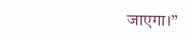जाएगा।”